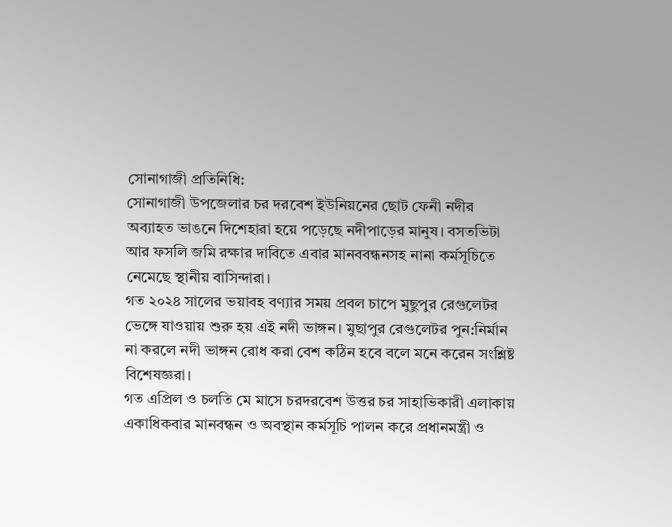সোনাগাজী প্রতিনিধি:
সোনাগাজী উপজেলার চর দরবেশ ইউনিয়নের ছোট ফেনী নদীর অব্যাহত ভাঙনে দিশেহারা হয়ে পড়েছে নদীপাড়ের মানুষ। বসতভিটা আর ফসলি জমি রক্ষার দাবিতে এবার মানববন্ধনসহ নানা কর্মসূচিতে নেমেছে স্থানীয় বাসিন্দারা।
গত ২০২৪ সালের ভয়াবহ বণ্যার সময় প্রবল চাপে মুছুপুর রেগুলেটর ভেঙ্গে যাওয়ায় শুরু হয় এই নদী ভাঙ্গন। মুছাপুর রেগুলেটর পুন:নির্মান না করলে নদী ভাঙ্গন রোধ করা বেশ কঠিন হবে বলে মনে করেন সংশ্লিষ্ট বিশেষজ্ঞরা।
গত এপ্রিল ও চলতি মে মাসে চরদরবেশ উত্তর চর সাহাভিকারী এলাকায় একাধিকবার মানবন্ধন ও অবস্থান কর্মসূচি পালন করে প্রধানমন্ত্রী ও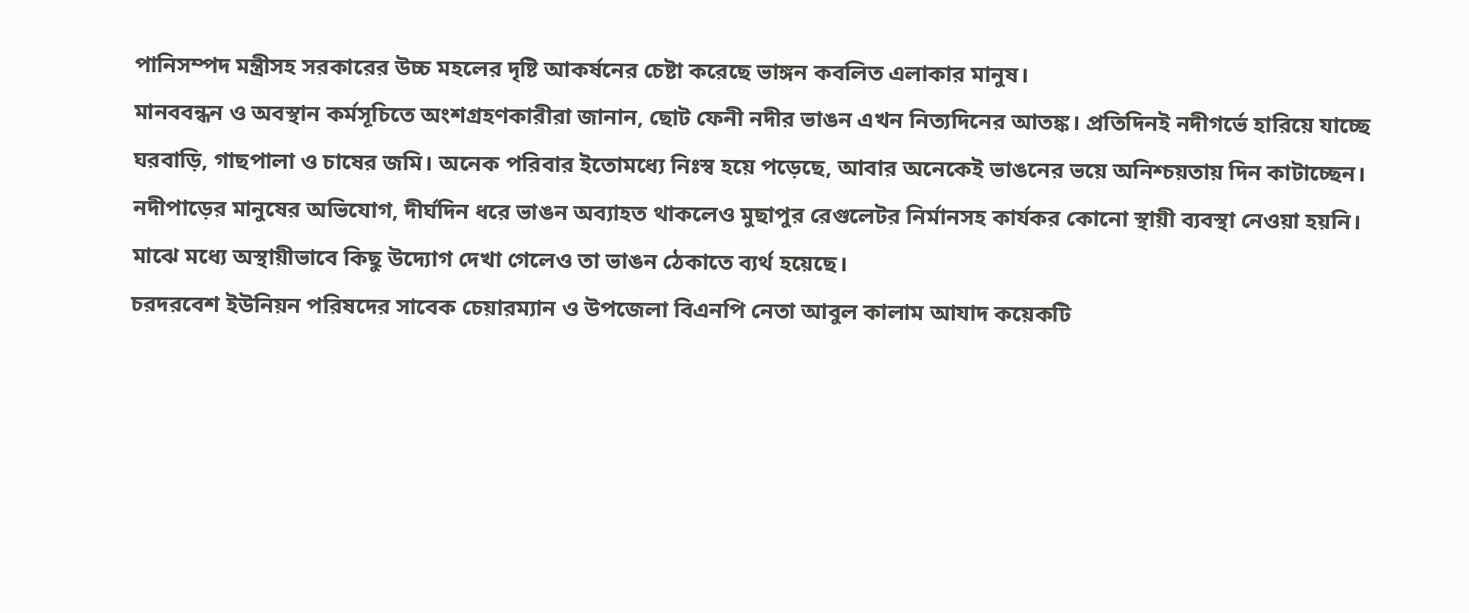পানিসম্পদ মন্ত্রীসহ সরকারের উচ্চ মহলের দৃষ্টি আকর্ষনের চেষ্টা করেছে ভাঙ্গন কবলিত এলাকার মানুষ।
মানববন্ধন ও অবস্থান কর্মসূচিতে অংশগ্রহণকারীরা জানান, ছোট ফেনী নদীর ভাঙন এখন নিত্যদিনের আতঙ্ক। প্রতিদিনই নদীগর্ভে হারিয়ে যাচ্ছে ঘরবাড়ি, গাছপালা ও চাষের জমি। অনেক পরিবার ইতোমধ্যে নিঃস্ব হয়ে পড়েছে, আবার অনেকেই ভাঙনের ভয়ে অনিশ্চয়তায় দিন কাটাচ্ছেন।
নদীপাড়ের মানুষের অভিযোগ, দীর্ঘদিন ধরে ভাঙন অব্যাহত থাকলেও মুছাপুর রেগুলেটর নির্মানসহ কার্যকর কোনো স্থায়ী ব্যবস্থা নেওয়া হয়নি। মাঝে মধ্যে অস্থায়ীভাবে কিছু উদ্যোগ দেখা গেলেও তা ভাঙন ঠেকাতে ব্যর্থ হয়েছে।
চরদরবেশ ইউনিয়ন পরিষদের সাবেক চেয়ারম্যান ও উপজেলা বিএনপি নেতা আবুল কালাম আযাদ কয়েকটি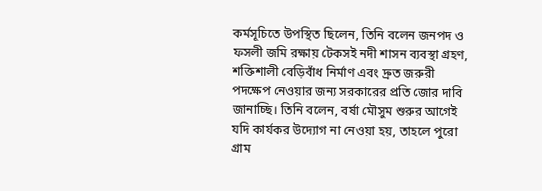কর্মসূচিতে উপস্থিত ছিলেন, তিনি বলেন জনপদ ও ফসলী জমি রক্ষায় টেকসই নদী শাসন ব্যবস্থা গ্রহণ, শক্তিশালী বেড়িবাঁধ নির্মাণ এবং দ্রুত জরুরী পদক্ষেপ নেওয়ার জন্য সরকারের প্রতি জোর দাবি জানাচ্ছি। তিনি বলেন, বর্ষা মৌসুম শুরুর আগেই যদি কার্যকর উদ্যোগ না নেওয়া হয়, তাহলে পুরো গ্রাম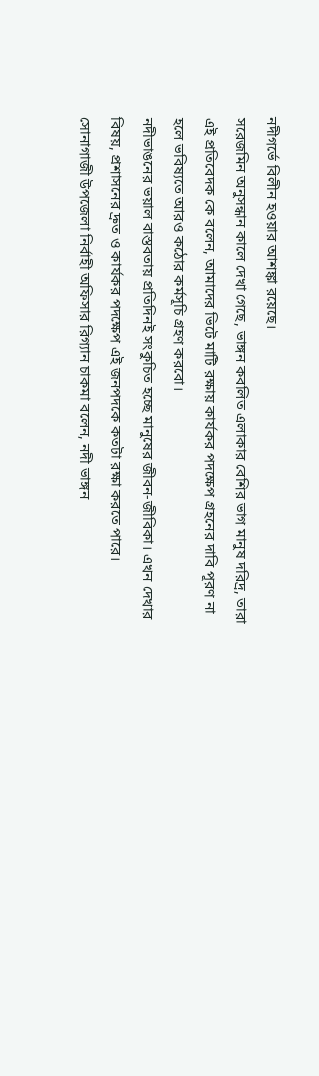নদীগর্ভে বিলীন হওয়ার আশঙ্কা রয়েছে।
সরেজমিন অনুসন্ধান কালে দেখা গেছে, ভাঙ্গন কবলিত এলাকার বেশির ভাগ মানুষ দরিদ্র, তারা এই প্রতিবেদক কে বলেন, আমাদের ভিটে মাটি রক্ষায় কার্যকর পদক্ষেপ গ্রহনের দাবি পূরণ না হলে ভবিষ্যতে আরও কঠোর কর্মসূচি গ্রহণ করবো।
নদীভাঙনের ভয়াল বাস্তবতায় প্রতিদিনই সংকুচিত হচ্ছে মানুষের জীবন-জীবিকা। এখন দেখার বিষয়, প্রশাসনের দ্রুত ও কার্যকর পদক্ষেপ এই জনপদকে কতটা রক্ষা করতে পারে।
সোনাগাজী উপজেলা নির্বাহী অফিসার রিগ্যান চাকমা বলেন, নদী ভাঙ্গন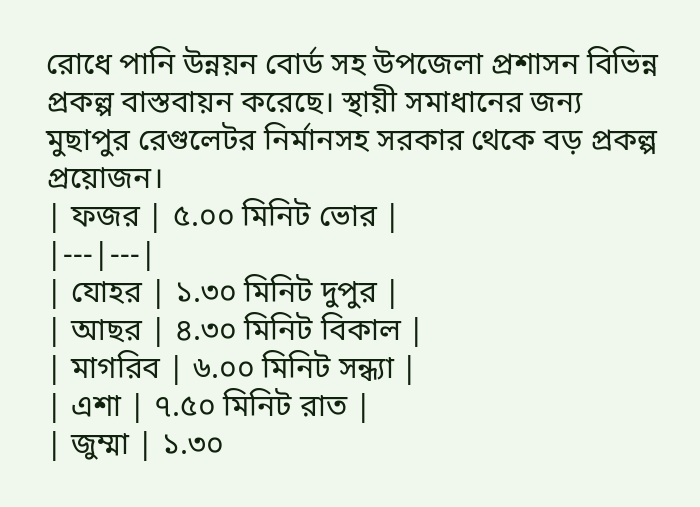রোধে পানি উন্নয়ন বোর্ড সহ উপজেলা প্রশাসন বিভিন্ন প্রকল্প বাস্তবায়ন করেছে। স্থায়ী সমাধানের জন্য মুছাপুর রেগুলেটর নির্মানসহ সরকার থেকে বড় প্রকল্প প্রয়োজন।
| ফজর | ৫.০০ মিনিট ভোর |
|---|---|
| যোহর | ১.৩০ মিনিট দুপুর |
| আছর | ৪.৩০ মিনিট বিকাল |
| মাগরিব | ৬.০০ মিনিট সন্ধ্যা |
| এশা | ৭.৫০ মিনিট রাত |
| জুম্মা | ১.৩০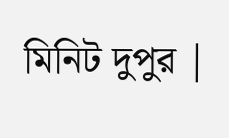মিনিট দুপুর |